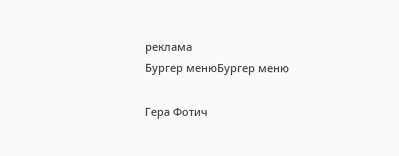реклама
Бургер менюБургер меню

Гера Фотич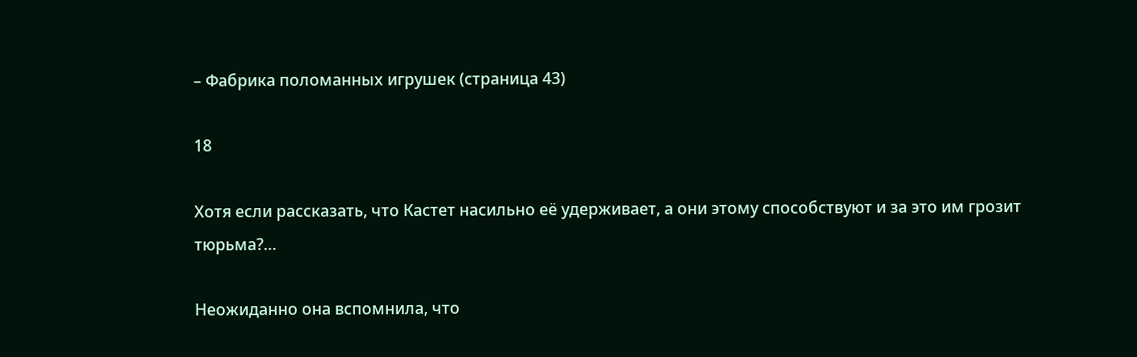– Фабрика поломанных игрушек (страница 43)

18

Хотя если рассказать, что Кастет насильно её удерживает, а они этому способствуют и за это им грозит тюрьма?…

Неожиданно она вспомнила, что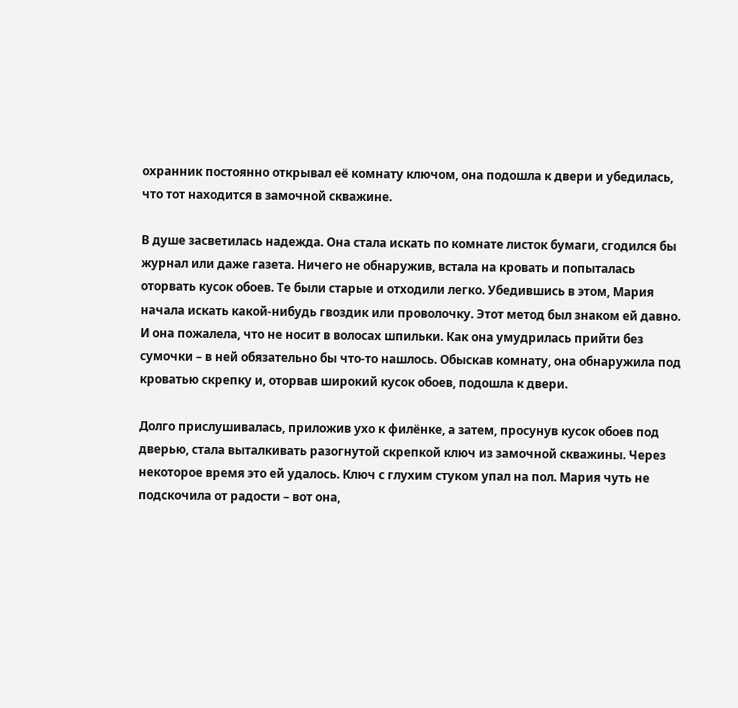охранник постоянно открывал её комнату ключом, она подошла к двери и убедилась, что тот находится в замочной скважине.

В душе засветилась надежда. Она стала искать по комнате листок бумаги, сгодился бы журнал или даже газета. Ничего не обнаружив, встала на кровать и попыталась оторвать кусок обоев. Те были старые и отходили легко. Убедившись в этом, Мария начала искать какой-нибудь гвоздик или проволочку. Этот метод был знаком ей давно. И она пожалела, что не носит в волосах шпильки. Как она умудрилась прийти без сумочки – в ней обязательно бы что-то нашлось. Обыскав комнату, она обнаружила под кроватью скрепку и, оторвав широкий кусок обоев, подошла к двери.

Долго прислушивалась, приложив ухо к филёнке, а затем, просунув кусок обоев под дверью, стала выталкивать разогнутой скрепкой ключ из замочной скважины. Через некоторое время это ей удалось. Ключ с глухим стуком упал на пол. Мария чуть не подскочила от радости – вот она,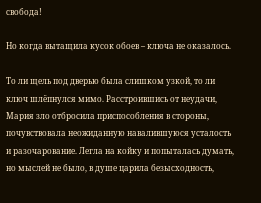свобода!

Но когда вытащила кусок обоев – ключа не оказалось.

То ли щель под дверью была слишком узкой, то ли ключ шлёпнулся мимо. Расстроившись от неудачи, Мария зло отбросила приспособления в стороны, почувствовала неожиданную навалившуюся усталость и разочарование. Легла на койку и попыталась думать, но мыслей не было, в душе царила безысходность,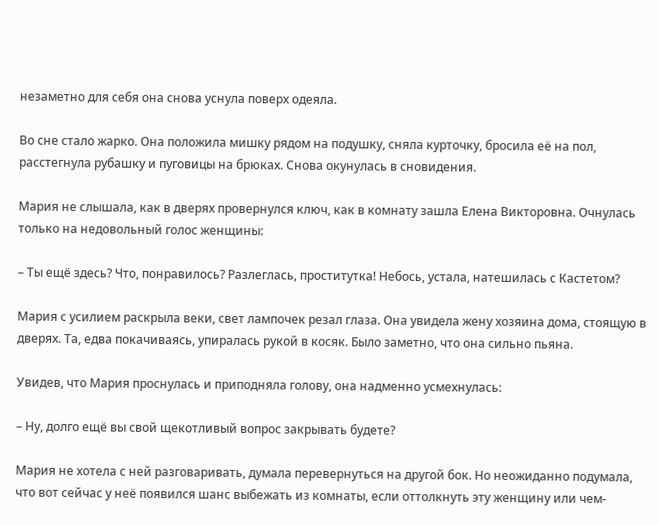незаметно для себя она снова уснула поверх одеяла.

Во сне стало жарко. Она положила мишку рядом на подушку, сняла курточку, бросила её на пол, расстегнула рубашку и пуговицы на брюках. Снова окунулась в сновидения.

Мария не слышала, как в дверях провернулся ключ, как в комнату зашла Елена Викторовна. Очнулась только на недовольный голос женщины:

– Ты ещё здесь? Что, понравилось? Разлеглась, проститутка! Небось, устала, натешилась с Кастетом?

Мария с усилием раскрыла веки, свет лампочек резал глаза. Она увидела жену хозяина дома, стоящую в дверях. Та, едва покачиваясь, упиралась рукой в косяк. Было заметно, что она сильно пьяна.

Увидев, что Мария проснулась и приподняла голову, она надменно усмехнулась:

– Ну, долго ещё вы свой щекотливый вопрос закрывать будете?

Мария не хотела с ней разговаривать, думала перевернуться на другой бок. Но неожиданно подумала, что вот сейчас у неё появился шанс выбежать из комнаты, если оттолкнуть эту женщину или чем-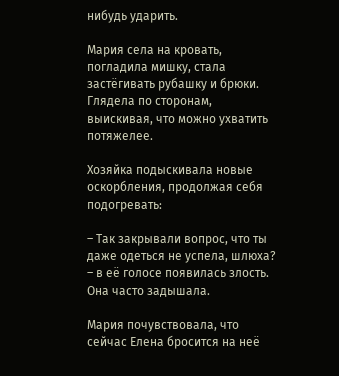нибудь ударить.

Мария села на кровать, погладила мишку, стала застёгивать рубашку и брюки. Глядела по сторонам, выискивая, что можно ухватить потяжелее.

Хозяйка подыскивала новые оскорбления, продолжая себя подогревать:

– Так закрывали вопрос, что ты даже одеться не успела, шлюха? – в её голосе появилась злость. Она часто задышала.

Мария почувствовала, что сейчас Елена бросится на неё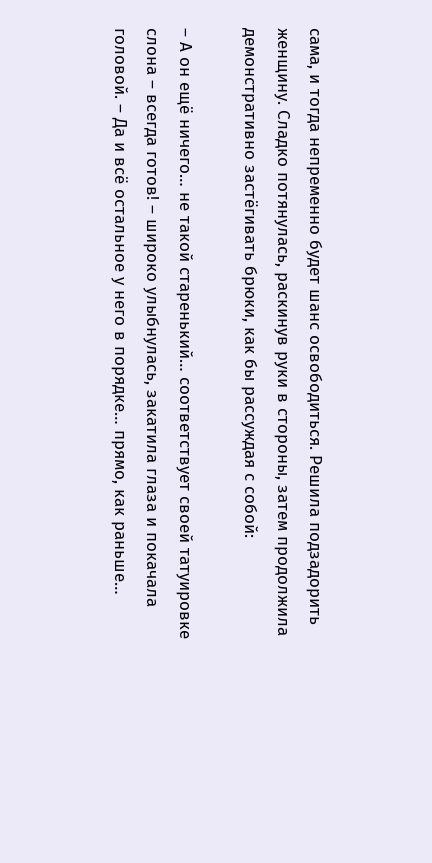сама, и тогда непременно будет шанс освободиться. Решила подзадорить женщину. Сладко потянулась, раскинув руки в стороны, затем продолжила демонстративно застёгивать брюки, как бы рассуждая с собой:

– А он ещё ничего… не такой старенький… соответствует своей татуировке слона – всегда готов! – широко улыбнулась, закатила глаза и покачала головой. – Да и всё остальное у него в порядке… прямо, как раньше…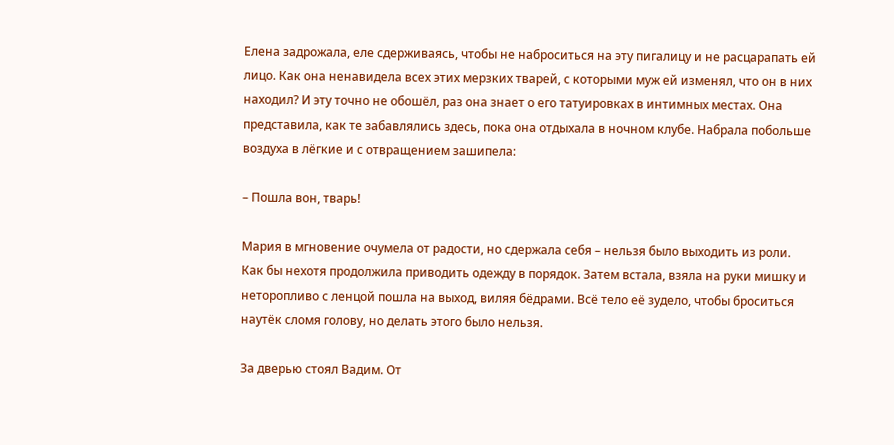Елена задрожала, еле сдерживаясь, чтобы не наброситься на эту пигалицу и не расцарапать ей лицо. Как она ненавидела всех этих мерзких тварей, с которыми муж ей изменял, что он в них находил? И эту точно не обошёл, раз она знает о его татуировках в интимных местах. Она представила, как те забавлялись здесь, пока она отдыхала в ночном клубе. Набрала побольше воздуха в лёгкие и с отвращением зашипела:

– Пошла вон, тварь!

Мария в мгновение очумела от радости, но сдержала себя – нельзя было выходить из роли. Как бы нехотя продолжила приводить одежду в порядок. Затем встала, взяла на руки мишку и неторопливо с ленцой пошла на выход, виляя бёдрами. Всё тело её зудело, чтобы броситься наутёк сломя голову, но делать этого было нельзя.

За дверью стоял Вадим. От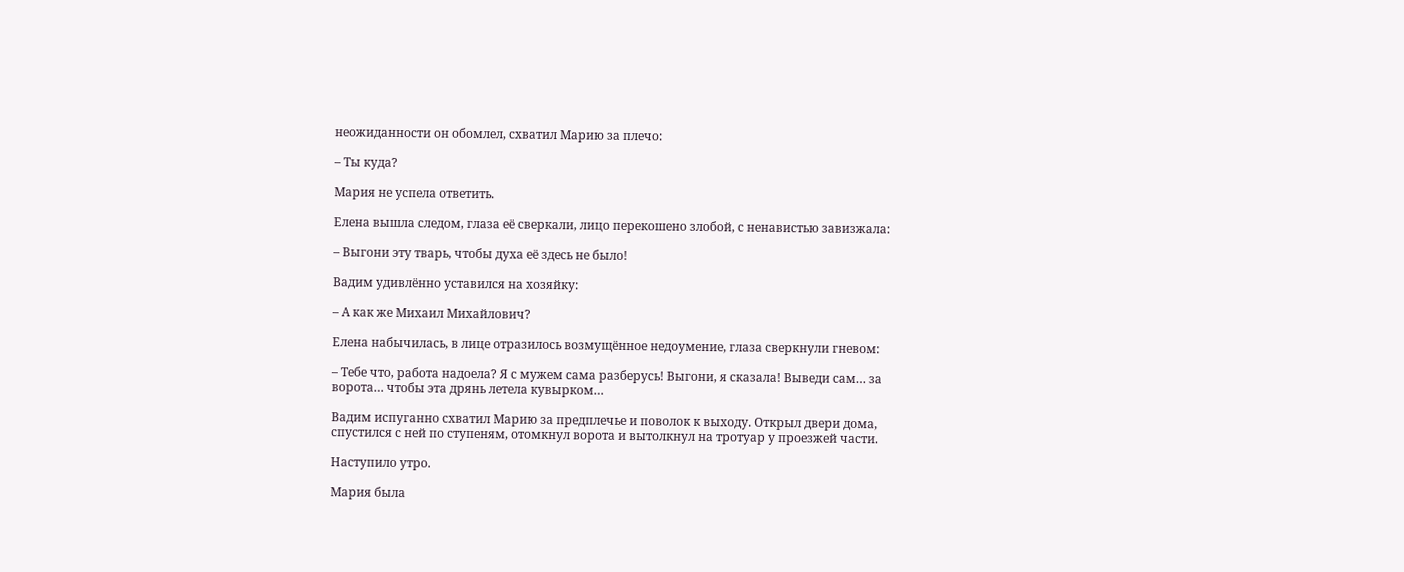неожиданности он обомлел, схватил Марию за плечо:

– Ты куда?

Мария не успела ответить.

Елена вышла следом, глаза её сверкали, лицо перекошено злобой, с ненавистью завизжала:

– Выгони эту тварь, чтобы духа её здесь не было!

Вадим удивлённо уставился на хозяйку:

– А как же Михаил Михайлович?

Елена набычилась, в лице отразилось возмущённое недоумение, глаза сверкнули гневом:

– Тебе что, работа надоела? Я с мужем сама разберусь! Выгони, я сказала! Выведи сам… за ворота… чтобы эта дрянь летела кувырком…

Вадим испуганно схватил Марию за предплечье и поволок к выходу. Открыл двери дома, спустился с ней по ступеням, отомкнул ворота и вытолкнул на тротуар у проезжей части.

Наступило утро.

Мария была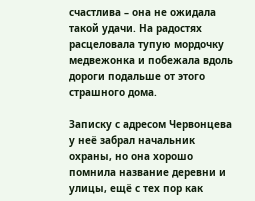счастлива – она не ожидала такой удачи. На радостях расцеловала тупую мордочку медвежонка и побежала вдоль дороги подальше от этого страшного дома.

Записку с адресом Червонцева у неё забрал начальник охраны, но она хорошо помнила название деревни и улицы, ещё с тех пор как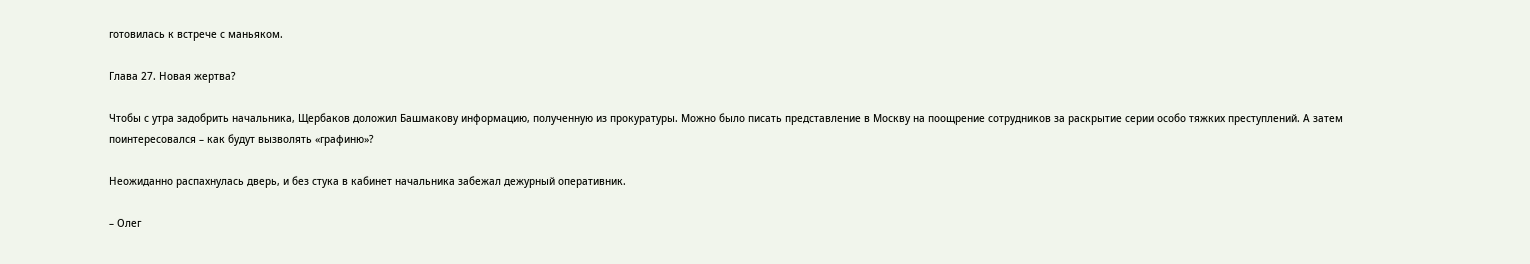готовилась к встрече с маньяком.

Глава 27. Новая жертва?

Чтобы с утра задобрить начальника, Щербаков доложил Башмакову информацию, полученную из прокуратуры. Можно было писать представление в Москву на поощрение сотрудников за раскрытие серии особо тяжких преступлений. А затем поинтересовался – как будут вызволять «графиню»?

Неожиданно распахнулась дверь, и без стука в кабинет начальника забежал дежурный оперативник.

– Олег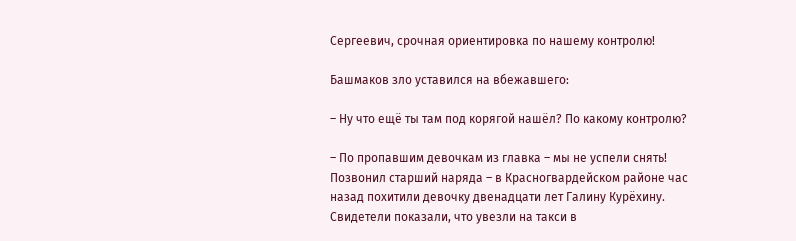Сергеевич, срочная ориентировка по нашему контролю!

Башмаков зло уставился на вбежавшего:

– Ну что ещё ты там под корягой нашёл? По какому контролю?

– По пропавшим девочкам из главка – мы не успели снять! Позвонил старший наряда – в Красногвардейском районе час назад похитили девочку двенадцати лет Галину Курёхину. Свидетели показали, что увезли на такси в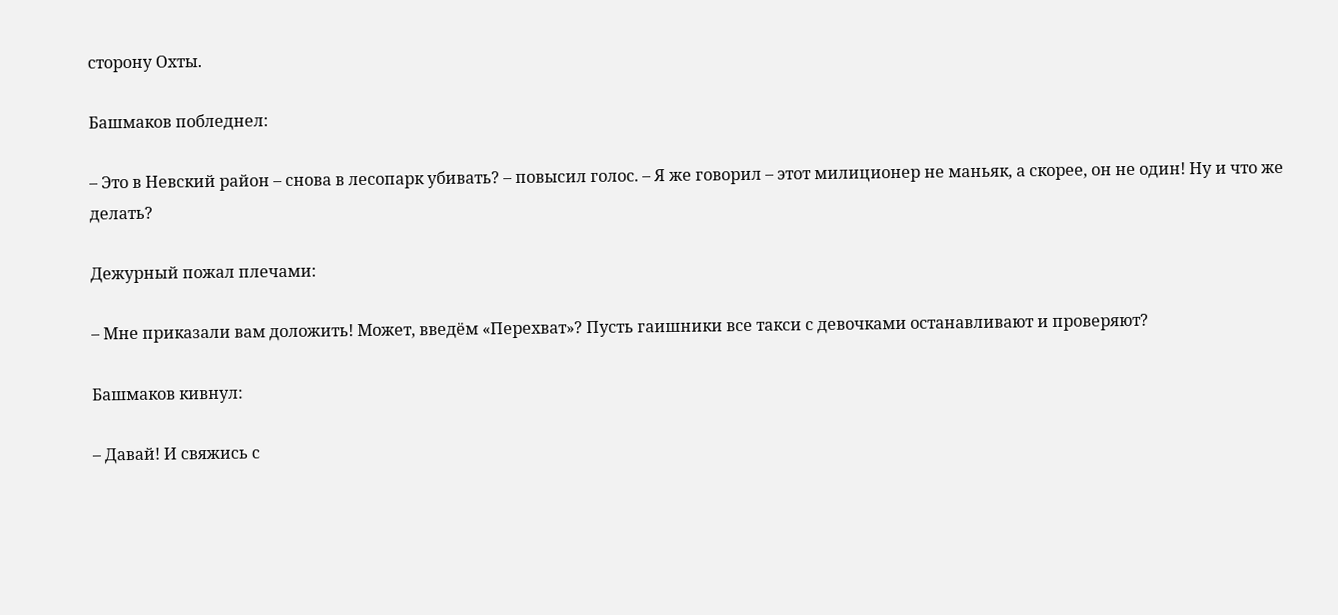сторону Охты.

Башмаков побледнел:

– Это в Невский район – снова в лесопарк убивать? – повысил голос. – Я же говорил – этот милиционер не маньяк, а скорее, он не один! Ну и что же делать?

Дежурный пожал плечами:

– Мне приказали вам доложить! Может, введём «Перехват»? Пусть гаишники все такси с девочками останавливают и проверяют?

Башмаков кивнул:

– Давай! И свяжись с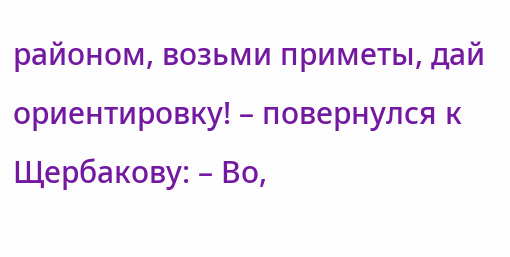районом, возьми приметы, дай ориентировку! – повернулся к Щербакову: – Во,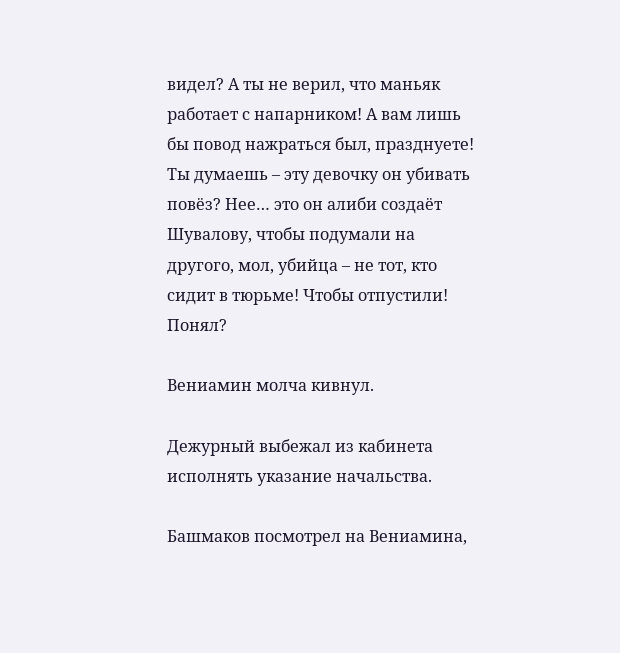видел? А ты не верил, что маньяк работает с напарником! А вам лишь бы повод нажраться был, празднуете! Ты думаешь – эту девочку он убивать повёз? Нее… это он алиби создаёт Шувалову, чтобы подумали на другого, мол, убийца – не тот, кто сидит в тюрьме! Чтобы отпустили! Понял?

Вениамин молча кивнул.

Дежурный выбежал из кабинета исполнять указание начальства.

Башмаков посмотрел на Вениамина,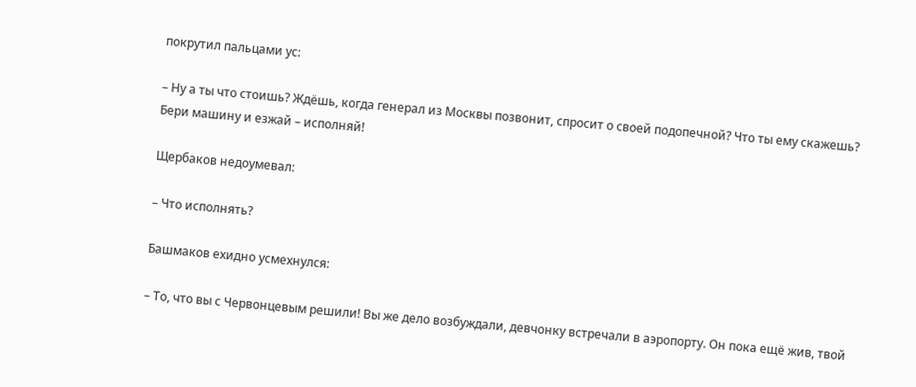покрутил пальцами ус:

– Ну а ты что стоишь? Ждёшь, когда генерал из Москвы позвонит, спросит о своей подопечной? Что ты ему скажешь? Бери машину и езжай – исполняй!

Щербаков недоумевал:

– Что исполнять?

Башмаков ехидно усмехнулся:

– То, что вы с Червонцевым решили! Вы же дело возбуждали, девчонку встречали в аэропорту. Он пока ещё жив, твой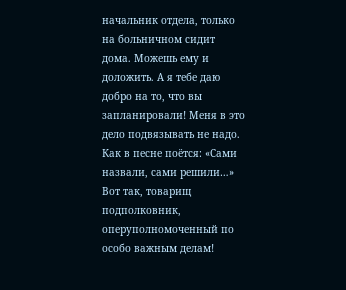начальник отдела, только на больничном сидит дома. Можешь ему и доложить. А я тебе даю добро на то, что вы запланировали! Меня в это дело подвязывать не надо. Как в песне поётся: «Сами назвали, сами решили…» Вот так, товарищ подполковник, оперуполномоченный по особо важным делам!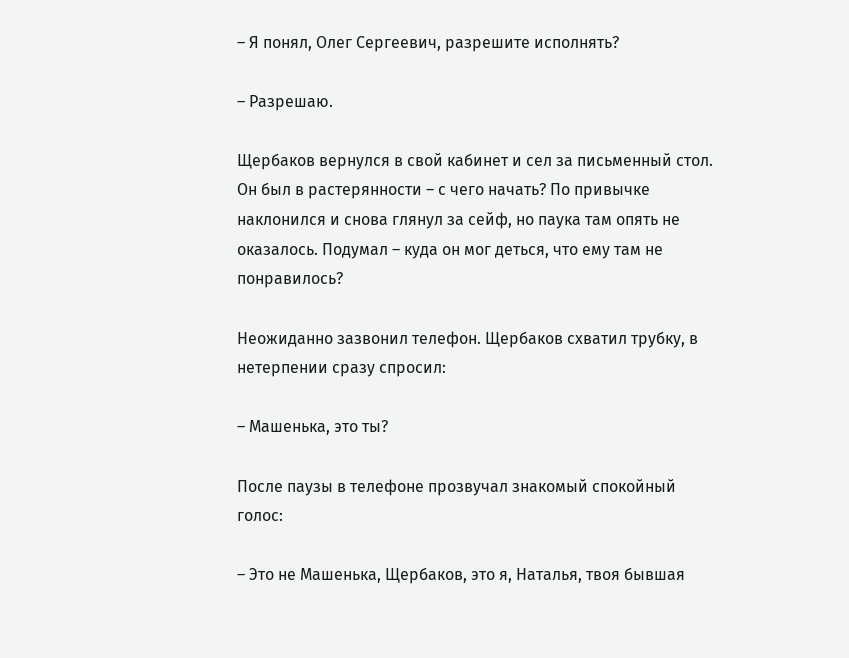– Я понял, Олег Сергеевич, разрешите исполнять?

– Разрешаю.

Щербаков вернулся в свой кабинет и сел за письменный стол. Он был в растерянности – с чего начать? По привычке наклонился и снова глянул за сейф, но паука там опять не оказалось. Подумал – куда он мог деться, что ему там не понравилось?

Неожиданно зазвонил телефон. Щербаков схватил трубку, в нетерпении сразу спросил:

– Машенька, это ты?

После паузы в телефоне прозвучал знакомый спокойный голос:

– Это не Машенька, Щербаков, это я, Наталья, твоя бывшая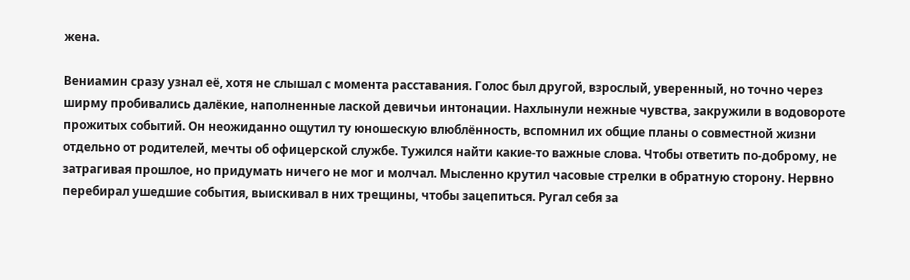жена.

Вениамин сразу узнал её, хотя не слышал с момента расставания. Голос был другой, взрослый, уверенный, но точно через ширму пробивались далёкие, наполненные лаской девичьи интонации. Нахлынули нежные чувства, закружили в водовороте прожитых событий. Он неожиданно ощутил ту юношескую влюблённость, вспомнил их общие планы о совместной жизни отдельно от родителей, мечты об офицерской службе. Тужился найти какие-то важные слова. Чтобы ответить по-доброму, не затрагивая прошлое, но придумать ничего не мог и молчал. Мысленно крутил часовые стрелки в обратную сторону. Нервно перебирал ушедшие события, выискивал в них трещины, чтобы зацепиться. Ругал себя за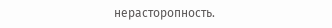нерасторопность.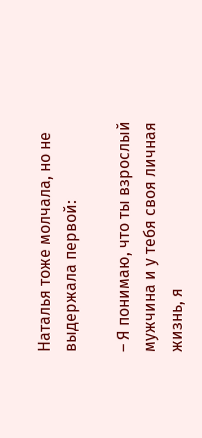Наталья тоже молчала, но не выдержала первой:

– Я понимаю, что ты взрослый мужчина и у тебя своя личная жизнь, я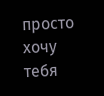просто хочу тебя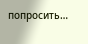попросить…